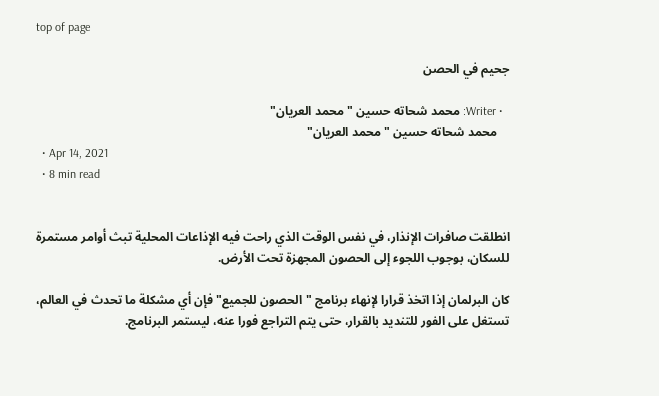top of page

جحيم في الحصن

  • Writer: محمد شحاته حسين " محمد العريان"
    محمد شحاته حسين " محمد العريان"
  • Apr 14, 2021
  • 8 min read


انطلقت صافرات الإنذار، في نفس الوقت الذي راحت فيه الإذاعات المحلية تبث أوامر مستمرة للسكان، بوجوب اللجوء إلى الحصون المجهزة تحت الأرض.

كان البرلمان إذا اتخذ قرارا لإنهاء برنامج "الحصون للجميع" فإن أي مشكلة ما تحدث في العالم، تستغل على الفور للتنديد بالقرار، حتى يتم التراجع فورا عنه، ليستمر البرنامج.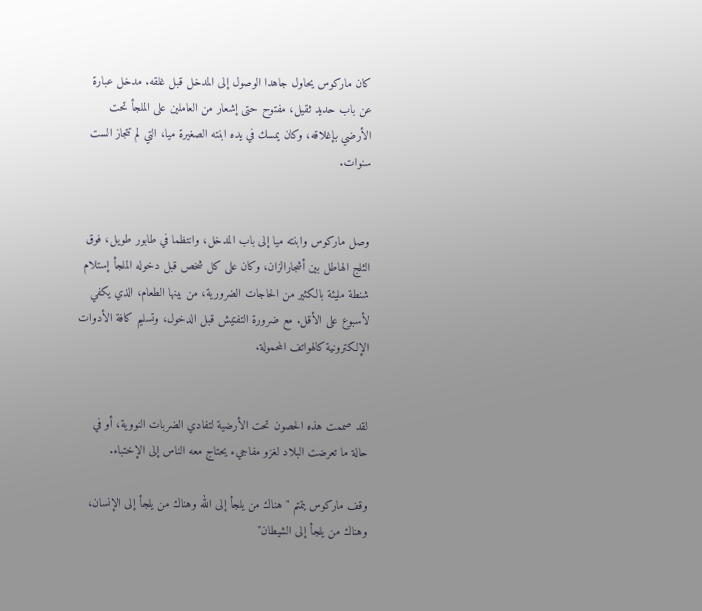كان ماركوس يحاول جاهدا الوصول إلى المدخل قبل غلقه. مدخل عبارة عن باب حديد ثقيل، مفتوح حتى إشعار من العاملين على الملجأ تحت الأرضي بإغلاقه، وكان يمسك في يده ابنته الصغيرة ميا، التي لم تتجاز الست سنوات.


وصل ماركوس وابنته ميا إلى باب المدخل، وانتظما في طابور طويل، فوق الثلج الهاطل بين أشجارالزان، وكان على كل شخص قبل دخوله الملجأ إستلام شنطة مليئة بالكثير من الحاجات الضرورية، من بينها الطعام، الذي يكفي لأسبوع على الأقل. مع ضرورة التفتيش قبل الدخول، وتسليم كافة الأدوات الإلكترونية كالهواتف المحمولة.


لقد صممت هذه الحصون تحت الأرضية لتفادي الضربات النووية، أو في حالة ما تعرضت البلاد لغزو مفاجيء يحتاج معه الناس إلى الإختباء.

وقف ماركوس يتمتم "هناك من يلجأ إلى الله وهناك من يلجأ إلى الإنسان، وهناك من يلجأ إلى الشيطان"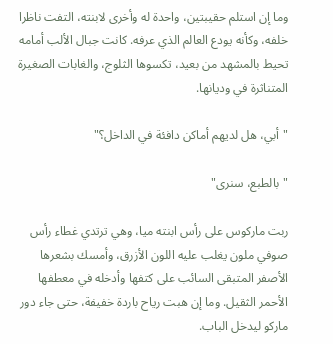وما إن استلم حقيبتين، واحدة له وأخرى لابنته، التفت ناظرا خلفه، وكأنه يودع العالم الذي عرفه. كانت جبال الألب أمامه تحيط بالمشهد من بعيد، تكسوها الثلوج، والغابات الصغيرة المتناثرة في وديانها.

"أبي، هل لديهم أماكن دافئة في الداخل؟"

"بالطبع، سنرى"

ربت ماركوس على رأس ابنته ميا، وهي ترتدي غطاء رأس صوفي ملون يغلب عليه اللون الأزرق، وأمسك بشعرها الأصفر المتبقى السائب على كتفها وأدخله في معطفها الأحمر الثقيل. وما إن هبت رياح باردة خفيفة، حتى جاء دور ماركو ليدخل الباب.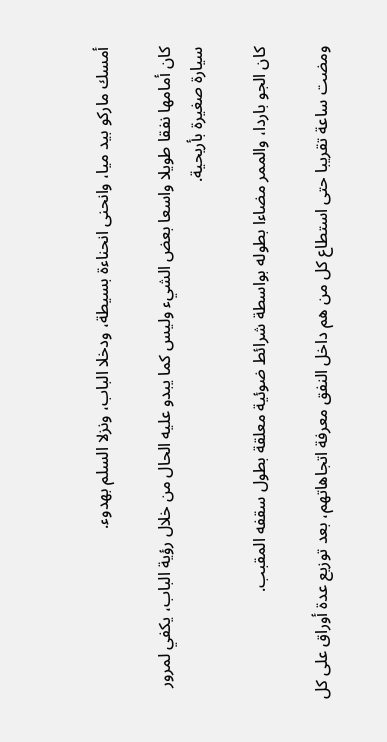أمسك ماركو بيد ميا، وانحنى انحناءة بسيطة، ودخلا الباب، ونزلا السلم بهدوء.

كان أمامها نفقا طويلا واسعا بعض الشيء وليس كما يبدو عليه الحال من خلال رؤية الباب، يكفي لمرور سيارة صغيرة بأريحية.

كان الجو باردا، والممر مضاءا بطوله بواسطة شرائط ضوئية معلقة بطول سقفه المقبب.

ومضت ساعة تقريبا حتى استطاع كل من هم داخل النفق معرفة اتجاهاتهم، بعد توزيع عدة أوراق على كل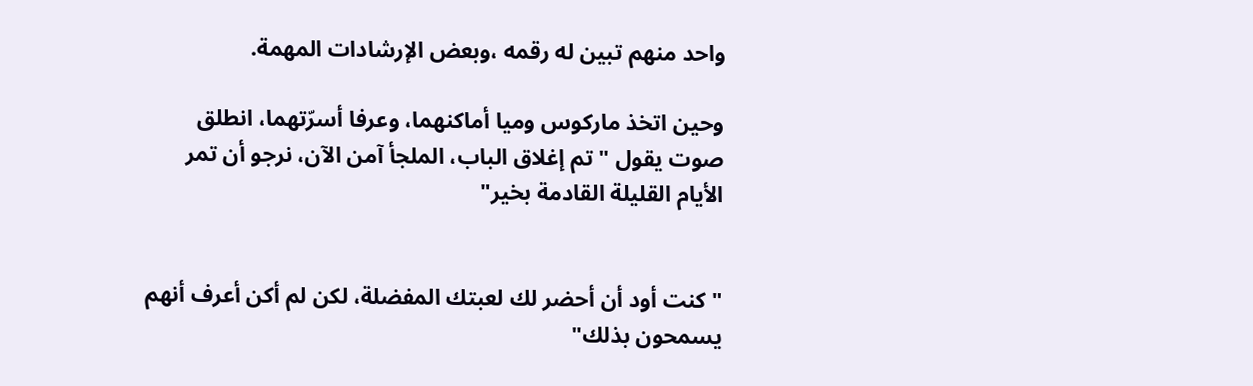واحد منهم تبين له رقمه ،وبعض الإرشادات المهمة.

وحين اتخذ ماركوس وميا أماكنهما، وعرفا أسرّتهما، انطلق صوت يقول " تم إغلاق الباب، الملجأ آمن الآن، نرجو أن تمر الأيام القليلة القادمة بخير"


" كنت أود أن أحضر لك لعبتك المفضلة، لكن لم أكن أعرف أنهم يسمحون بذلك"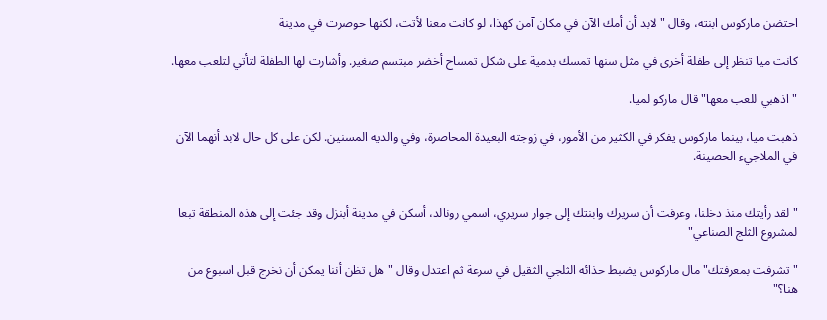احتضن ماركوس ابنته، وقال "لابد أن أمك الآن في مكان آمن كهذا، لو كانت معنا لأتت، لكنها حوصرت في مدينة

كانت ميا تنظر إلى طفلة أخرى في مثل سنها تمسك بدمية على شكل تمساح أخضر مبتسم صغير. وأشارت لها الطفلة لتأتي لتلعب معها.

" اذهبي للعب معها" قال ماركو لميا.

ذهبت ميا، بينما ماركوس يفكر في الكثير من الأمور، في زوجته البعيدة المحاصرة، وفي والديه المسنين. لكن على كل حال لابد أنهما الآن في الملاجيء الحصينة.


"لقد رأيتك منذ دخلنا، وعرفت أن سريرك وابنتك إلى جوار سريري، اسمي رونالد، أسكن في مدينة أبنزل وقد جئت إلى هذه المنطقة تبعا لمشروع الثلج الصناعي"

"تشرفت بمعرفتك" مال ماركوس يضبط حذائه الثلجي الثقيل في سرعة ثم اعتدل وقال "هل تظن أننا يمكن أن نخرج قبل اسبوع من هنا؟"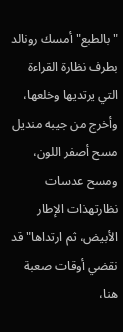"بالطبع" أمسك رونالد بطرف نظارة القراءة التي يرتديها وخلعها، وأخرج من جيبه منديل مسح أصفر اللون، ومسح عدسات نظارتهذات الإطار الأبيض، ثم ارتداها" قد نقضي أوقات صعبة هنا،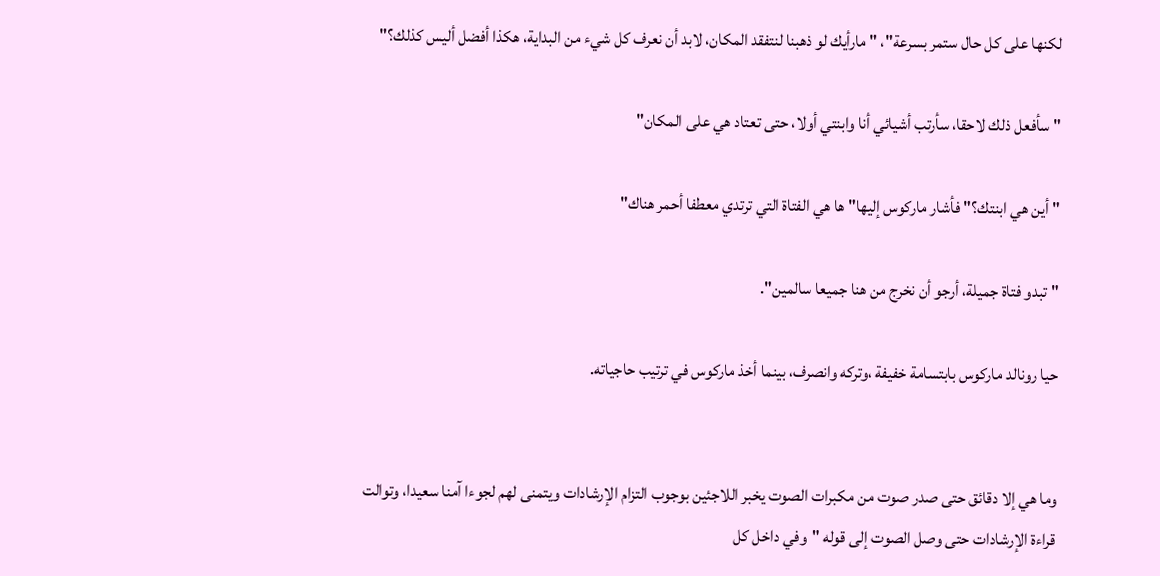لكنها على كل حال ستمر بسرعة"، " مارأيك لو ذهبنا لنتفقد المكان، لابد أن نعرف كل شيء من البداية، هكذا أفضل أليس كذلك؟"

" سأفعل ذلك لاحقا، سأرتب أشيائي أنا وابنتي أولا، حتى تعتاد هي على المكان"

" أين هي ابنتك؟" فأشار ماركوس إليها" ها هي الفتاة التي ترتدي معطفا أحمر هناك"

" تبدو فتاة جميلة، أرجو أن نخرج من هنا جميعا سالمين".

حيا رونالد ماركوس بابتسامة خفيفة ،وتركه وانصرف، بينما أخذ ماركوس في ترتيب حاجياته.


وما هي إلا دقائق حتى صدر صوت من مكبرات الصوت يخبر اللاجئين بوجوب التزام الإرشادات ويتمنى لهم لجوءا آمنا سعيدا، وتوالت قراءة الإرشادات حتى وصل الصوت إلى قوله "وفي داخل كل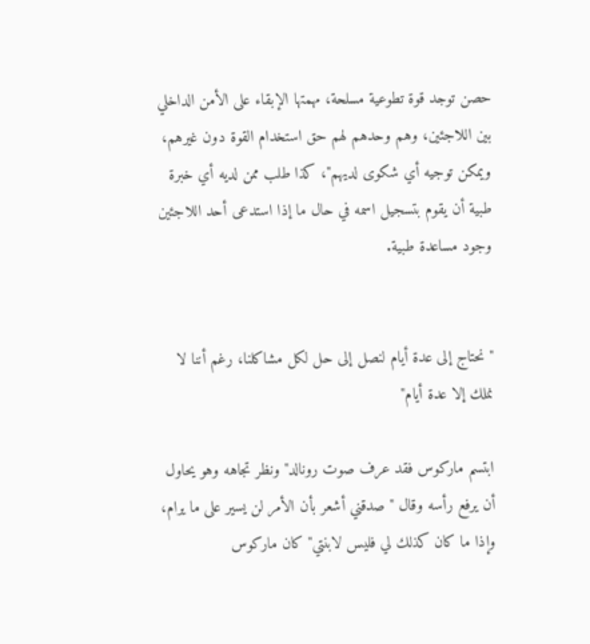حصن توجد قوة تطوعية مسلحة، مهمتها الإبقاء على الأمن الداخلي بين اللاجئين، وهم وحدهم لهم حق استخدام القوة دون غيرهم، ويمكن توجيه أي شكوى لديهم"، كذا طلب ممن لديه أي خبرة طبية أن يقوم بتسجيل اسمه في حال ما إذا استدعى أحد اللاجئين وجود مساعدة طبية.


"نحتاج إلى عدة أيام لنصل إلى حل لكل مشاكلنا، رغم أننا لا نملك إلا عدة أيام"

ابتسم ماركوس فقد عرف صوت رونالد" ونظر تجاهه وهو يحاول أن يرفع رأسه وقال " صدقني أشعر بأن الأمر لن يسير على ما يرام، وإذا ما كان كذلك لي فليس لابنتي" كان ماركوس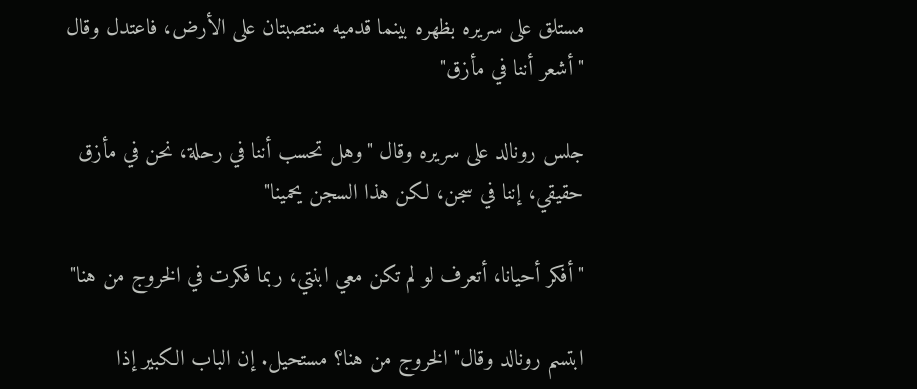مستلق على سريره بظهره بينما قدميه منتصبتان على الأرض، فاعتدل وقال "أشعر أننا في مأزق"

جلس رونالد على سريره وقال "وهل تحسب أننا في رحلة، نحن في مأزق حقيقي، إننا في سجن، لكن هذا السجن يحمينا"

"أفكر أحيانا، أتعرف لو لم تكن معي ابنتي، ربما فكرت في الخروج من هنا"

ابتسم رونالد وقال" الخروج من هنا؟ مستحيل. إن الباب الكبير إذا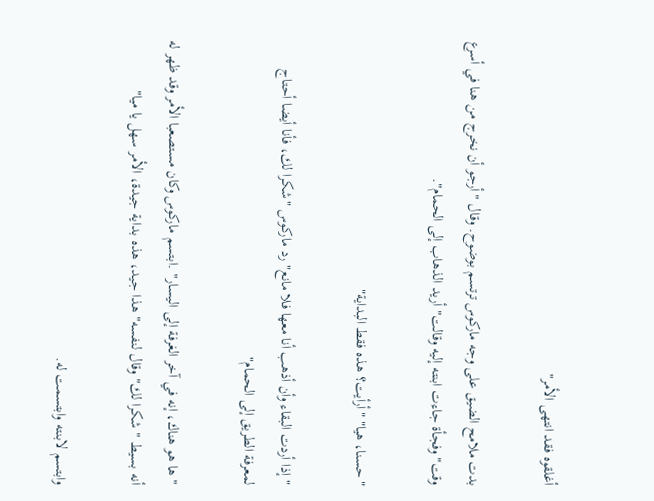أغلقوه فقد انتهى الأمر"

بدت ملامح الضيق على وجه ماركوس ترتسم بوضوح. وقال "أرجو أن نخرج من هنا في أسرع وقت" وفجأة جاءت ابنته إليه وقالت" أريد الذهاب إلى الحمام".

"حسنا، هيا" "أرأيت؟ هذه فقط البداية"

" إذا أردت البقاء وأن أذهب أنا معها فلا مانع" رد ماركوس "شكرا لك، فأنا أيضا أحتاج لمعرفة الطريق إلى الحمام"

"ها هو هناك، إنه في آخر الغرفة إلى اليسار" .ابتسم ماركوس وكان مستصعبا الأمر وقد ظهر له أنه بسيط " شكرا لك" وقال لنفسه" هذا جيد، هذه بداية جيدة، الأمر سهل يا ميا"

وابتسم لابنته وابتسمت له.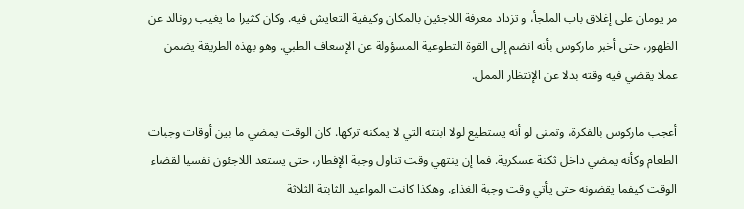مر يومان على إغلاق باب الملجأ، و تزداد معرفة اللاجئين بالمكان وكيفية التعايش فيه. وكان كثيرا ما يغيب رونالد عن الظهور، حتى أخبر ماركوس بأنه انضم إلى القوة التطوعية المسؤولة عن الإسعاف الطبي. وهو بهذه الطريقة يضمن عملا يقضي فيه وقته بدلا عن الإنتظار الممل.

أعجب ماركوس بالفكرة، وتمنى لو أنه يستطيع لولا ابنته التي لا يمكنه تركها. كان الوقت يمضي ما بين أوقات وجبات الطعام وكأنه يمضي داخل ثكنة عسكرية. فما إن ينتهي وقت تناول وجبة الإفطار، حتى يستعد اللاجئون نفسيا لقضاء الوقت كيفما يقضونه حتى يأتي وقت وجبة الغذاء. وهكذا كانت المواعيد الثابتة الثلاثة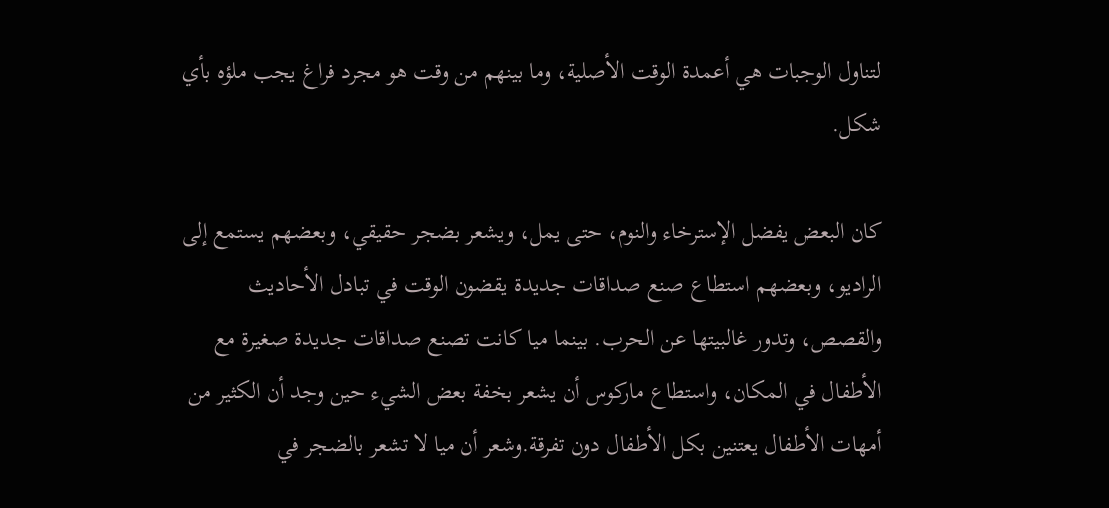لتناول الوجبات هي أعمدة الوقت الأصلية، وما بينهم من وقت هو مجرد فراغ يجب ملؤه بأي شكل.

كان البعض يفضل الإسترخاء والنوم، حتى يمل، ويشعر بضجر حقيقي، وبعضهم يستمع إلى الراديو، وبعضهم استطاع صنع صداقات جديدة يقضون الوقت في تبادل الأحاديث والقصص، وتدور غالبيتها عن الحرب. بينما ميا كانت تصنع صداقات جديدة صغيرة مع الأطفال في المكان، واستطاع ماركوس أن يشعر بخفة بعض الشيء حين وجد أن الكثير من أمهات الأطفال يعتنين بكل الأطفال دون تفرقة.وشعر أن ميا لا تشعر بالضجر في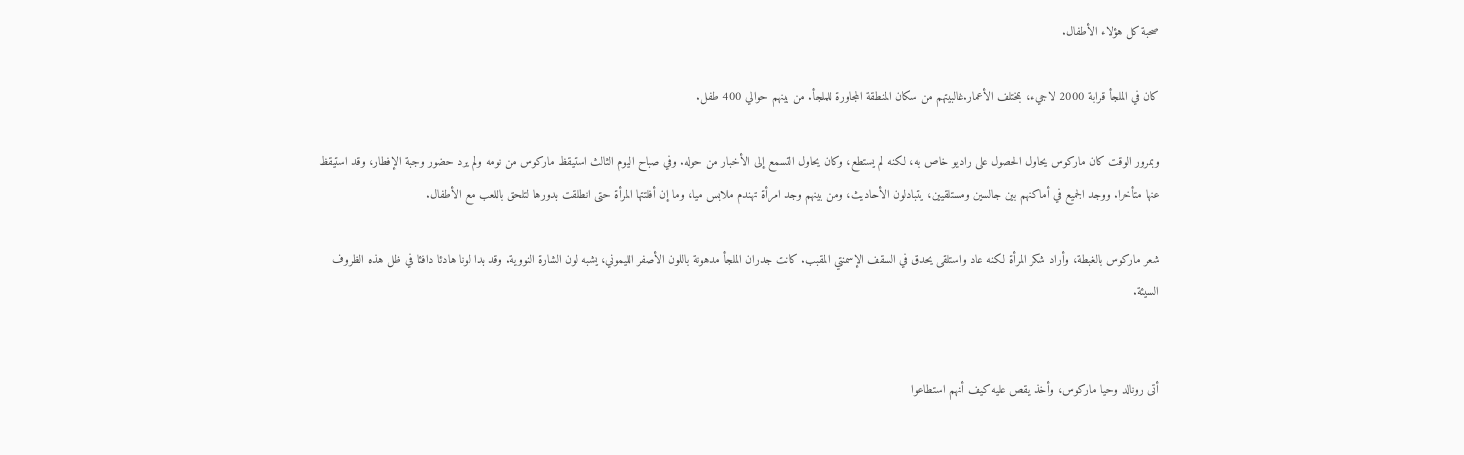صحبة كل هؤلاء الأطفال.

كان في الملجأ قرابة 2000 لاجيء، بمختلف الأعمار.غالبيتهم من سكان المنطقة المجاورة للملجأ. من بينهم حوالي 400 طفل.

وبمرور الوقت كان ماركوس يحاول الحصول على راديو خاص به، لكنه لم يستطع، وكان يحاول التسمع إلى الأخبار من حوله. وفي صباح اليوم الثالث استيقظ ماركوس من نومه ولم يرد حضور وجبة الإفطار، وقد استيقظ عنها متأخرا. ووجد الجميع في أماكنهم بين جالسين ومستلقيين، يتبادلون الأحاديث، ومن بينهم وجد امرأة تهندم ملابس ميا، وما إن أفلتتها المرأة حتى انطلقت بدورها لتلحق باللعب مع الأطفال.

شعر ماركوس بالغبطة، وأراد شكر المرأة لكنه عاد واستلقى يحدق في السقف الإسمنتي المقبب. كانت جدران الملجأ مدهونة باللون الأصفر الليموني، يشبه لون الشارة النووية. وقد بدا لونا هادئا دافئا في ظل هذه الظروف السيئة.


أتى رونالد وحيا ماركوس، وأخذ يقص عليه كيف أنهم استطاعوا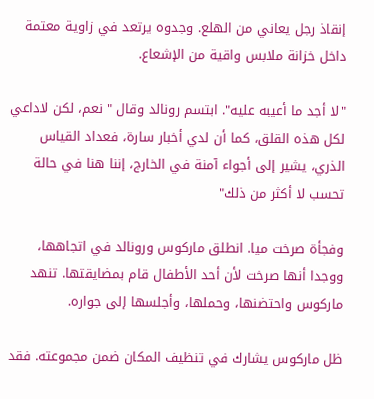إنقاذ رجل يعاني من الهلع. وجدوه يرتعد في زاوية معتمة داخل خزانة ملابس واقية من الإشعاع.

"لا أجد ما أعيبه عليه". ابتسم رونالد وقال " نعم، لكن لاداعي لكل هذه القلق، كما أن لدي أخبار سارة، فعداد القياس الذري، يشير إلى أجواء آمنة في الخارج، إننا هنا في حالة تحسب لا أكثر من ذلك"

وفجأة صرخت ميا. انطلق ماركوس ورونالد في اتجاهها، ووجدا أنها صرخت لأن أحد الأطفال قام بمضايقتها. تنهد ماركوس واحتضنها، وحملها، وأجلسها إلى جواره.

ظل ماركوس يشارك في تنظيف المكان ضمن مجموعته. فقد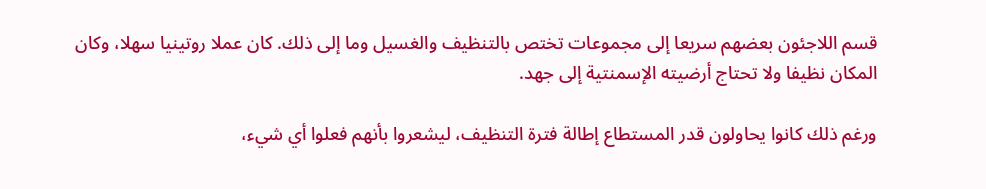قسم اللاجئون بعضهم سريعا إلى مجموعات تختص بالتنظيف والغسيل وما إلى ذلك. كان عملا روتينيا سهلا، وكان المكان نظيفا ولا تحتاج أرضيته الإسمنتية إلى جهد.

ورغم ذلك كانوا يحاولون قدر المستطاع إطالة فترة التنظيف، ليشعروا بأنهم فعلوا أي شيء،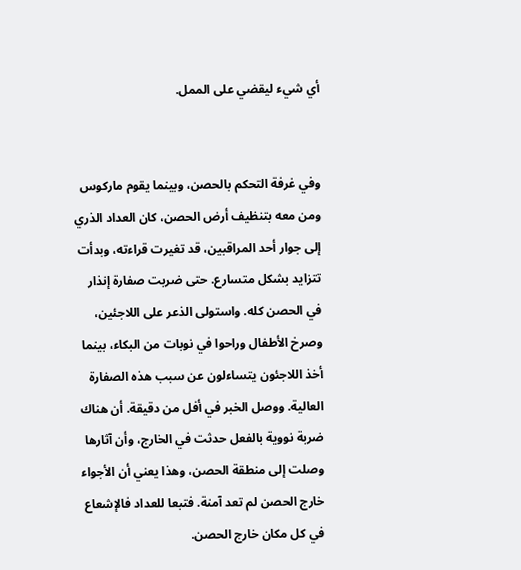أي شيء ليقضي على الممل.


وفي غرفة التحكم بالحصن، وبينما يقوم ماركوس ومن معه بتنظيف أرض الحصن، كان العداد الذري إلى جوار أحد المراقبين، قد تغيرت قراءته، وبدأت تتزايد بشكل متسارع. حتى ضربت صفارة إنذار في الحصن كله. واستولى الذعر على اللاجئين، وصرخ الأطفال وراحوا في نوبات من البكاء، بينما أخذ اللاجئون يتساءلون عن سبب هذه الصفارة العالية. ووصل الخبر في أفل من دقيقة. أن هناك ضربة نووية بالفعل حدثت في الخارج، وأن آثارها وصلت إلى منطقة الحصن، وهذا يعني أن الأجواء خارج الحصن لم تعد آمنة. فتبعا للعداد فالإشعاع في كل مكان خارج الحصن.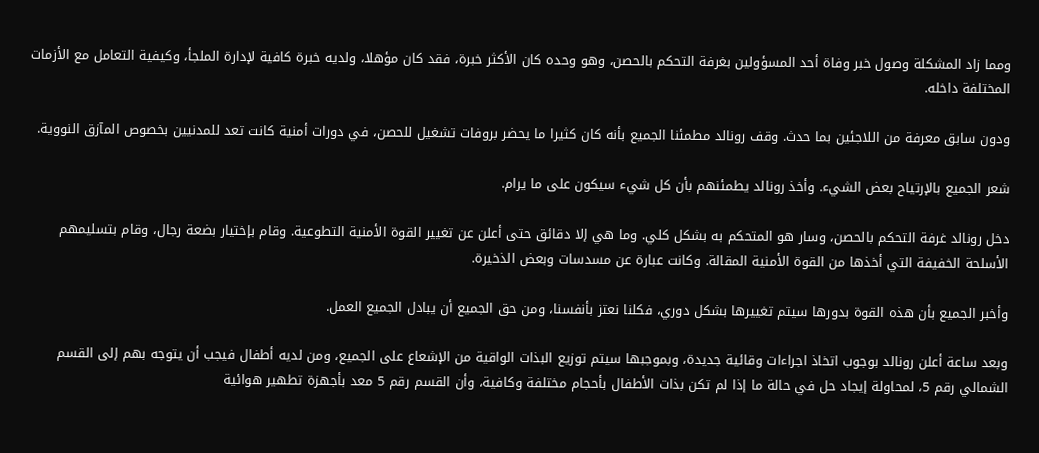ومما زاد المشكلة وصول خبر وفاة أحد المسؤولين بغرفة التحكم بالحصن، وهو وحده كان الأكثر خبرة، فقد كان مؤهلا، ولديه خبرة كافية لإدارة الملجأ، وكيفية التعامل مع الأزمات المختلفة داخله.

ودون سابق معرفة من اللاجئين بما حدث. وقف رونالد مطمئنا الجميع بأنه كان كثيرا ما يحضر بروفات تشغيل للحصن، في دورات أمنية كانت تعد للمدنيين بخصوص المآزق النووية.

شعر الجميع بالإرتياح بعض الشيء. وأخذ رونالد يطمئنهم بأن كل شيء سيكون على ما يرام.

دخل رونالد غرفة التحكم بالحصن، وسار هو المتحكم به بشكل كلي. وما هي إلا دقائق حتى أعلن عن تغيير القوة الأمنية التطوعية. وقام بإختيار بضعة رجال، وقام بتسليمهم الأسلحة الخفيفة التي أخذها من القوة الأمنية المقالة. وكانت عبارة عن مسدسات وبعض الذخيرة.

وأخبر الجميع بأن هذه القوة بدورها سيتم تغييرها بشكل دوري، فكلنا نعتز بأنفسنا، ومن حق الجميع أن يبادل الجميع العمل.

وبعد ساعة أعلن رونالد بوجوب اتخاذ اجراءات وقائية جديدة، وبموجبها سيتم توزيع البذات الواقية من الإشعاع على الجميع، ومن لديه أطفال فيجب أن يتوجه بهم إلى القسم الشمالي رقم 5، لمحاولة إيجاد حل في حالة ما إذا لم تكن بذات الأطفال بأحجام مختلفة وكافية، وأن القسم رقم 5 معد بأجهزة تطهير هوائية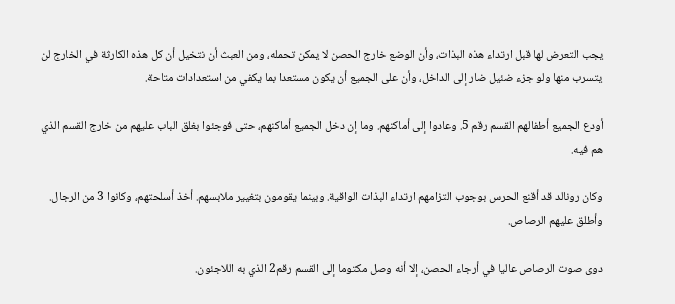يجب التعرض لها قبل ارتداء هذه البذات، وأن الوضع خارج الحصن لا يمكن تحمله، ومن العبث أن نتخيل أن كل هذه الكارثة في الخارج لن يتسرب منها ولو جزء ضئيل ضار إلى الداخل، وأن على الجميع أن يكون مستعدا بما يكفي من استعدادات متاحة.

أودع الجميع أطفالهم القسم رقم 5. وعادوا إلى أماكنهم. وما إن دخل الجميع أماكنهم، حتى فوجئوا بغلق الباب عليهم من خارج القسم الذي هم فيه.

وكان رونالد قد أقنع الحرس بوجوب التزامهم ارتداء البذات الواقية. وبينما يقومون بتغيير ملابسهم. أخذ أسلحتهم، وكانوا 3 من الرجال. وأطلق عليهم الرصاص.

دوى صوت الرصاص عاليا في أرجاء الحصن، إلا أنه وصل مكتوما إلى القسم رقم2 الذي به اللاجئون.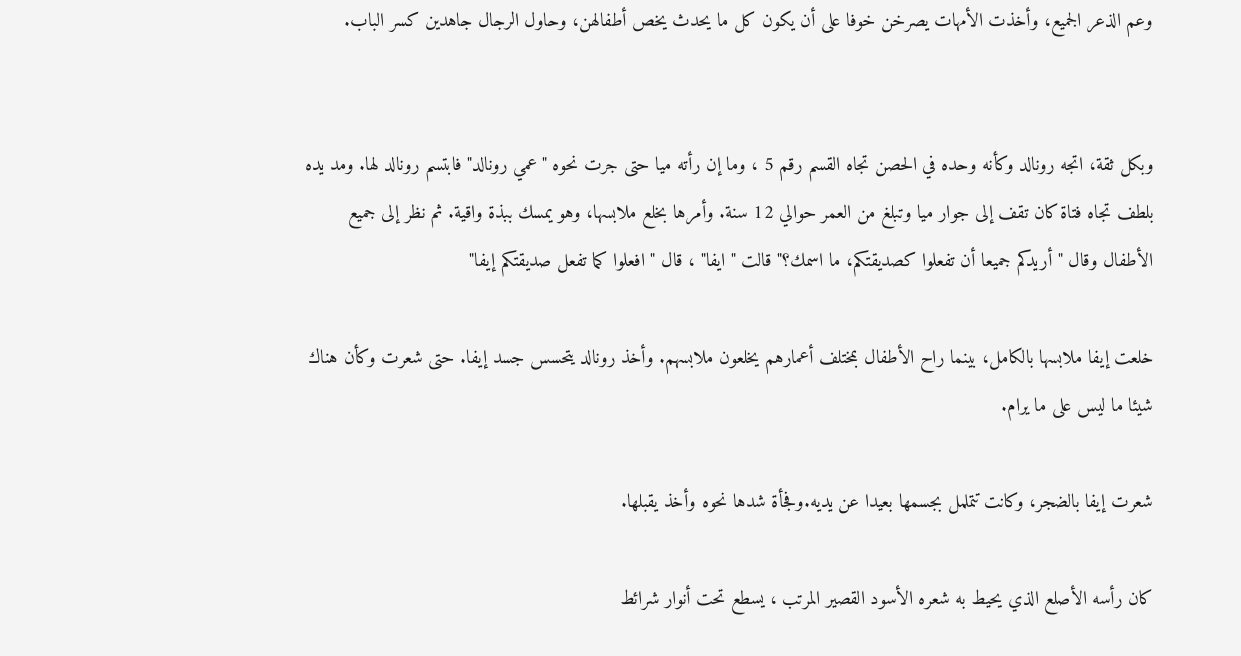وعم الذعر الجميع، وأخذت الأمهات يصرخن خوفا على أن يكون كل ما يحدث يخص أطفالهن، وحاول الرجال جاهدين كسر الباب.


وبكل ثقة، اتجه رونالد وكأنه وحده في الحصن تجاه القسم رقم 5 ، وما إن رأته ميا حتى جرت نحوه "عمي رونالد" فابتسم رونالد لها. ومد يده بلطف تجاه فتاة كان تقف إلى جوار ميا وتبلغ من العمر حوالي 12 سنة. وأمرها بخلع ملابسها، وهو يمسك ببذة واقية. ثم نظر إلى جميع الأطفال وقال " أريدكم جميعا أن تفعلوا كصديقتكم، ما اسمك؟" قالت " ايفا" ، قال " افعلوا كما تفعل صديقتكم إيفا"

خلعت إيفا ملابسها بالكامل، بينما راح الأطفال بمختلف أعمارهم يخلعون ملابسهم. وأخذ رونالد يتحسس جسد إيفا. حتى شعرت وكأن هناك شيئا ما ليس على ما يرام.

شعرت إيفا بالضجر، وكانت تتململ بجسمها بعيدا عن يديه.وفجأة شدها نحوه وأخذ يقبلها.

كان رأسه الأصلع الذي يحيط به شعره الأسود القصير المرتب ، يسطع تحت أنوار شرائط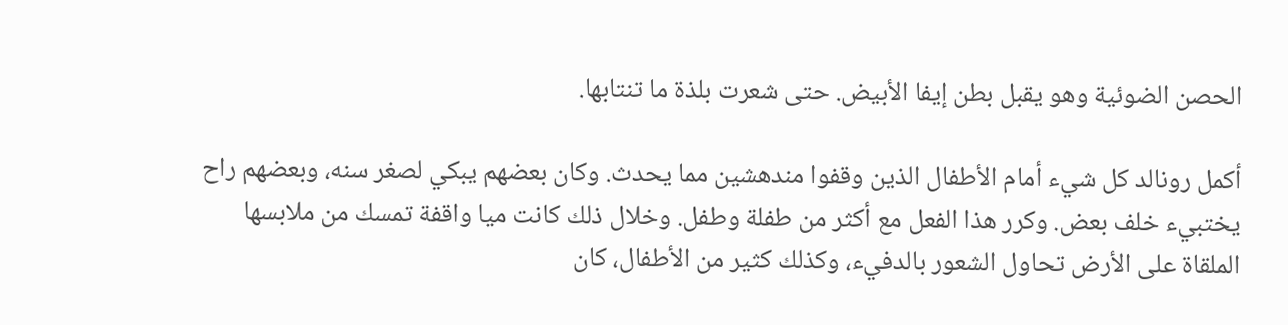الحصن الضوئية وهو يقبل بطن إيفا الأبيض. حتى شعرت بلذة ما تنتابها.

أكمل رونالد كل شيء أمام الأطفال الذين وقفوا مندهشين مما يحدث. وكان بعضهم يبكي لصغر سنه، وبعضهم راح يختبيء خلف بعض. وكرر هذا الفعل مع أكثر من طفلة وطفل. وخلال ذلك كانت ميا واقفة تمسك من ملابسها الملقاة على الأرض تحاول الشعور بالدفيء، وكذلك كثير من الأطفال، كان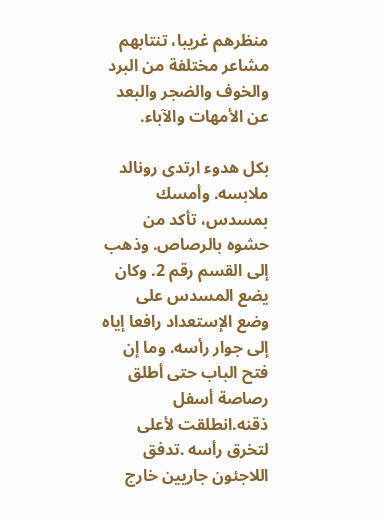منظرهم غريبا، تنتابهم مشاعر مختلفة من البرد والخوف والضجر والبعد عن الأمهات والآباء.

بكل هدوء ارتدى رونالد ملابسه. وأمسك بمسدس، تأكد من حشوه بالرصاص. وذهب إلى القسم رقم 2. وكان يضع المسدس على وضع الإستعداد رافعا إياه إلى جوار رأسه. وما إن فتح الباب حتى أطلق رصاصة أسفل ذقنه.انطلقت لأعلى لتخرق رأسه .تدفق اللاجئون جاريين خارج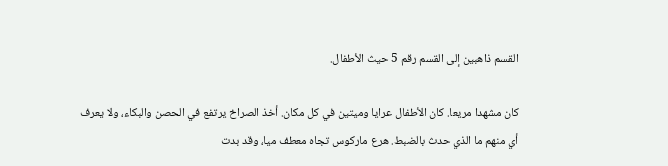القسم ذاهبين إلى القسم رقم 5 حيث الأطفال.

كان مشهدا مريعا. كان الأطفال عرايا وميتين في كل مكان. أخذ الصراخ يرتفع في الحصن والبكاء، ولا يعرف أي منهم ما الذي حدث بالضبط. هرع ماركوس تجاه معطف ميا، وقد بدت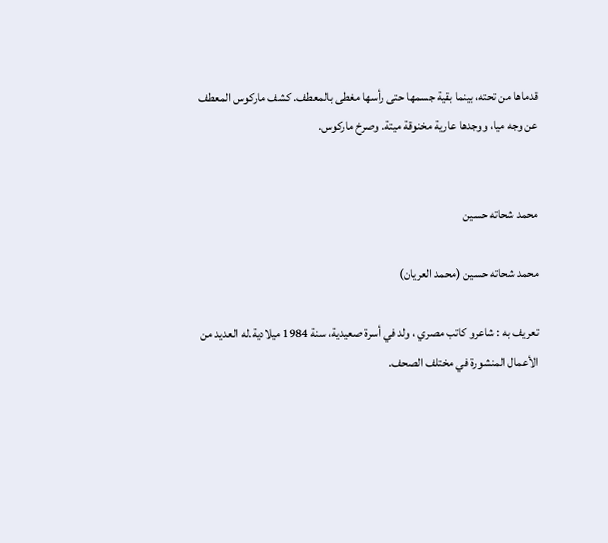قدماها من تحته، بينما بقية جسمها حتى رأسها مغطى بالمعطف. كشف ماركوس المعطف عن وجه ميا، ووجدها عارية مخنوقة ميتة. وصرخ ماركوس.


محمد شحاته حسين

محمد شحاته حسين (محمد العريان)

تعريف به : شاعرو كاتب مصري ، ولد في أسرة صعيدية، سنة 1984 ميلادية.له العديد من الأعمال المنشورة في مختلف الصحف.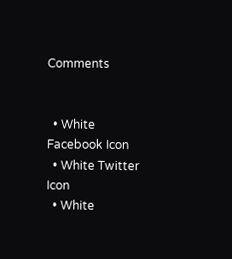Comments


  • White Facebook Icon
  • White Twitter Icon
  • White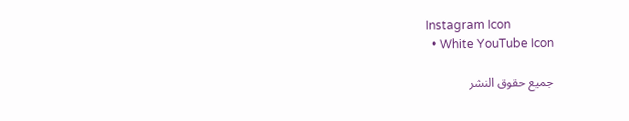Instagram Icon
  • White YouTube Icon

جميع حقوق النشر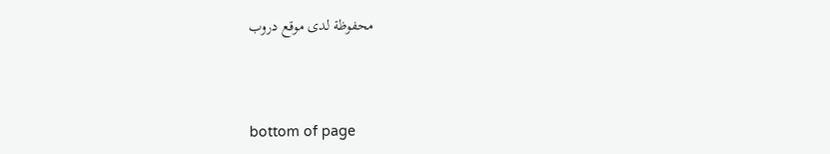محفوظة لدى موقع دروب



bottom of page